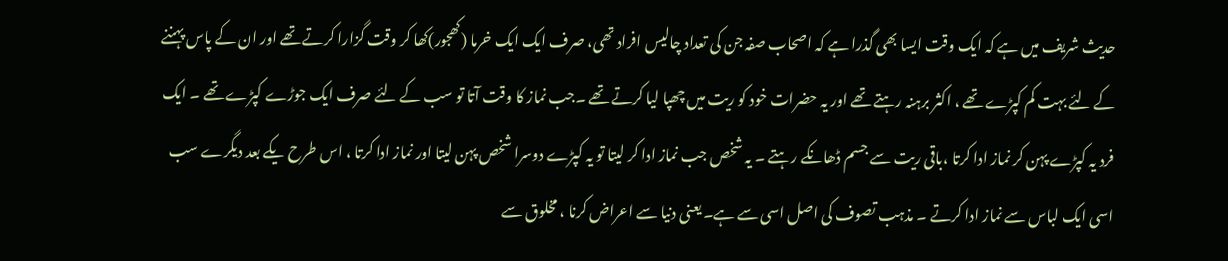حدیث شریف میں ہے کہ ایک وقت ایسا بھی گذرا ہے کہ اصحاب صفہ جن کی تعداد چالیس افراد تھی، صرف ایک ایک خرما (کھجور)کھا کر وقت گزارا کرتے تھے اور ان کے پاس پہننے کے لئے بہت کم کپڑے تھے ، اکثر برہنہ رہتے تھے اور یہ حضرات خود کو ریت میں چھپا لیا کرتے تھے ۔جب نماز کا وقت آتا تو سب کے لئے صرف ایک جوڑے کپڑے تھے ۔ ایک فرد یہ کپڑے پہن کر نماز ادا کرتا ،باقی ریت سے جسم ڈھانکے رہتے ۔ یہ شخص جب نماز ادا کر لیتا تو یہ کپڑے دوسرا شخص پہن لیتا اور نماز ادا کرتا ، اس طرح یکے بعد دیگرے سب اسی ایک لباس سے نماز ادا کرتے ۔ مذہب تصوف کی اصل اسی سے ہے۔ یعنی دنیا سے اعراض کرنا ، مخلوق سے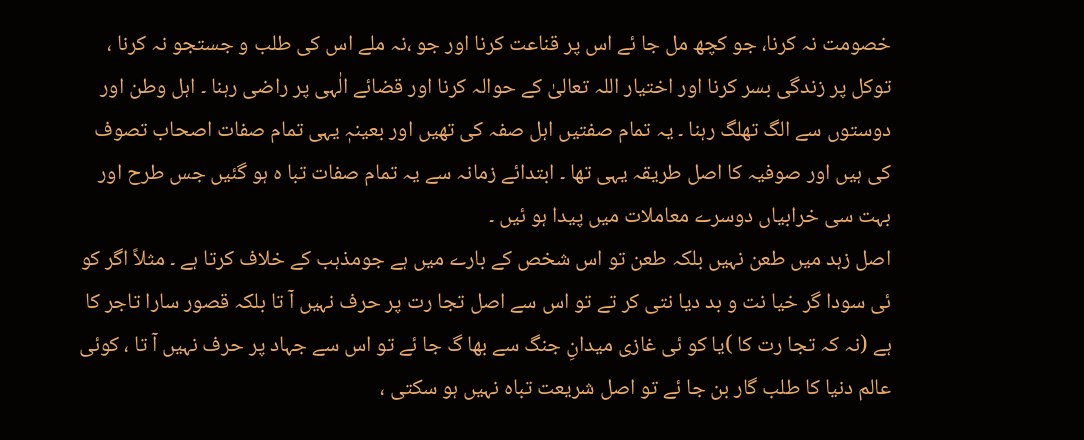خصومت نہ کرنا، جو کچھ مل جا ئے اس پر قناعت کرنا اور جو ،نہ ملے اس کی طلب و جستجو نہ کرنا ، توکل پر زندگی بسر کرنا اور اختیار اللہ تعالیٰ کے حوالہ کرنا اور قضائے الٰہی پر راضی رہنا ۔ اہل وطن اور دوستوں سے الگ تھلگ رہنا ۔ یہ تمام صفتیں اہل صفہ کی تھیں اور بعینہٖ یہی تمام صفات اصحاب تصوف کی ہیں اور صوفیہ کا اصل طریقہ یہی تھا ۔ ابتدائے زمانہ سے یہ تمام صفات تبا ہ ہو گئیں جس طرح اور بہت سی خرابیاں دوسرے معاملات میں پیدا ہو ئیں ۔
اصل زہد میں طعن نہیں بلکہ طعن تو اس شخص کے بارے میں ہے جومذہب کے خلاف کرتا ہے ۔ مثلاً اگر کو ئی سودا گر خیا نت و بد دیا نتی کر تے تو اس سے اصل تجا رت پر حرف نہیں آ تا بلکہ قصور سارا تاجر کا ہے (نہ کہ تجا رت کا )یا کو ئی غازی میدانِ جنگ سے بھا گ جا ئے تو اس سے جہاد پر حرف نہیں آ تا ، کوئی عالم دنیا کا طلب گار بن جا ئے تو اصل شریعت تباہ نہیں ہو سکتی ،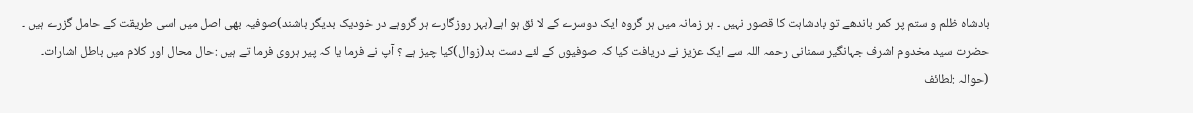بادشاہ ظلم و ستم پر کمر باندھے تو بادشاہت کا قصور نہیں ۔ ہر زمانہ میں ہر گروہ ایک دوسرے کے لا ئق ہو اہے(بہر روزگارے ہر گروہے در خودیک بدیگر باشند)صوفیہ بھی اصل میں اسی طریقت کے حامل گزرے ہیں ۔
حضرت سید مخدوم اشرف جہانگیر سمنانی رحمہ اللہ سے ایک عزیز نے دریافت کیا کہ صوفیوں کے لئے دست بد(زوال)کیا چیز ہے ؟ آپ نے فرما یا کہ پیر ہروی فرما تے ہیں :حال محال اور کلام میں باطل اشارات۔
(حوالہ :لطائف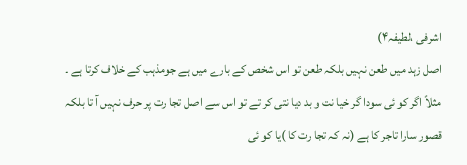اشرفی ،لطیفہ۴)
اصل زہد میں طعن نہیں بلکہ طعن تو اس شخص کے بارے میں ہے جومذہب کے خلاف کرتا ہے ۔ مثلاً اگر کو ئی سودا گر خیا نت و بد دیا نتی کر تے تو اس سے اصل تجا رت پر حرف نہیں آ تا بلکہ قصور سارا تاجر کا ہے (نہ کہ تجا رت کا )یا کو ئی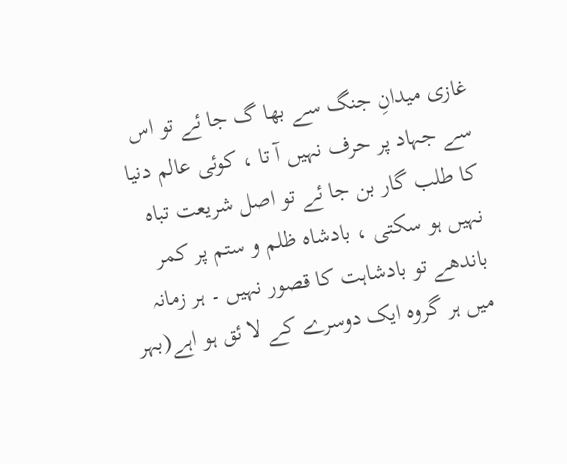غازی میدانِ جنگ سے بھا گ جا ئے تو اس سے جہاد پر حرف نہیں آ تا ، کوئی عالم دنیا کا طلب گار بن جا ئے تو اصل شریعت تباہ نہیں ہو سکتی ، بادشاہ ظلم و ستم پر کمر باندھے تو بادشاہت کا قصور نہیں ۔ ہر زمانہ میں ہر گروہ ایک دوسرے کے لا ئق ہو اہے(بہر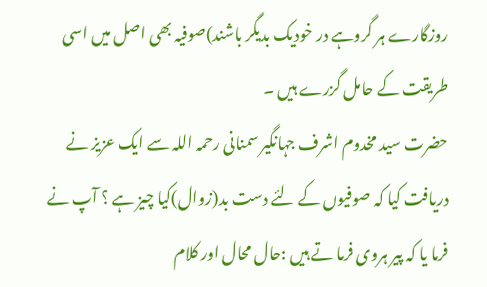روزگارے ہر گروہے در خودیک بدیگر باشند)صوفیہ بھی اصل میں اسی طریقت کے حامل گزرے ہیں ۔
حضرت سید مخدوم اشرف جہانگیر سمنانی رحمہ اللہ سے ایک عزیز نے دریافت کیا کہ صوفیوں کے لئے دست بد(زوال)کیا چیز ہے ؟ آپ نے فرما یا کہ پیر ہروی فرما تے ہیں :حال محال اور کلام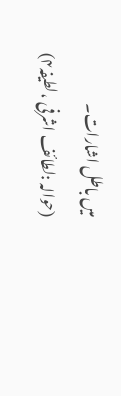میں باطل اشارات۔
(حوالہ :لطائف اشرفی ،لطیفہ۴)